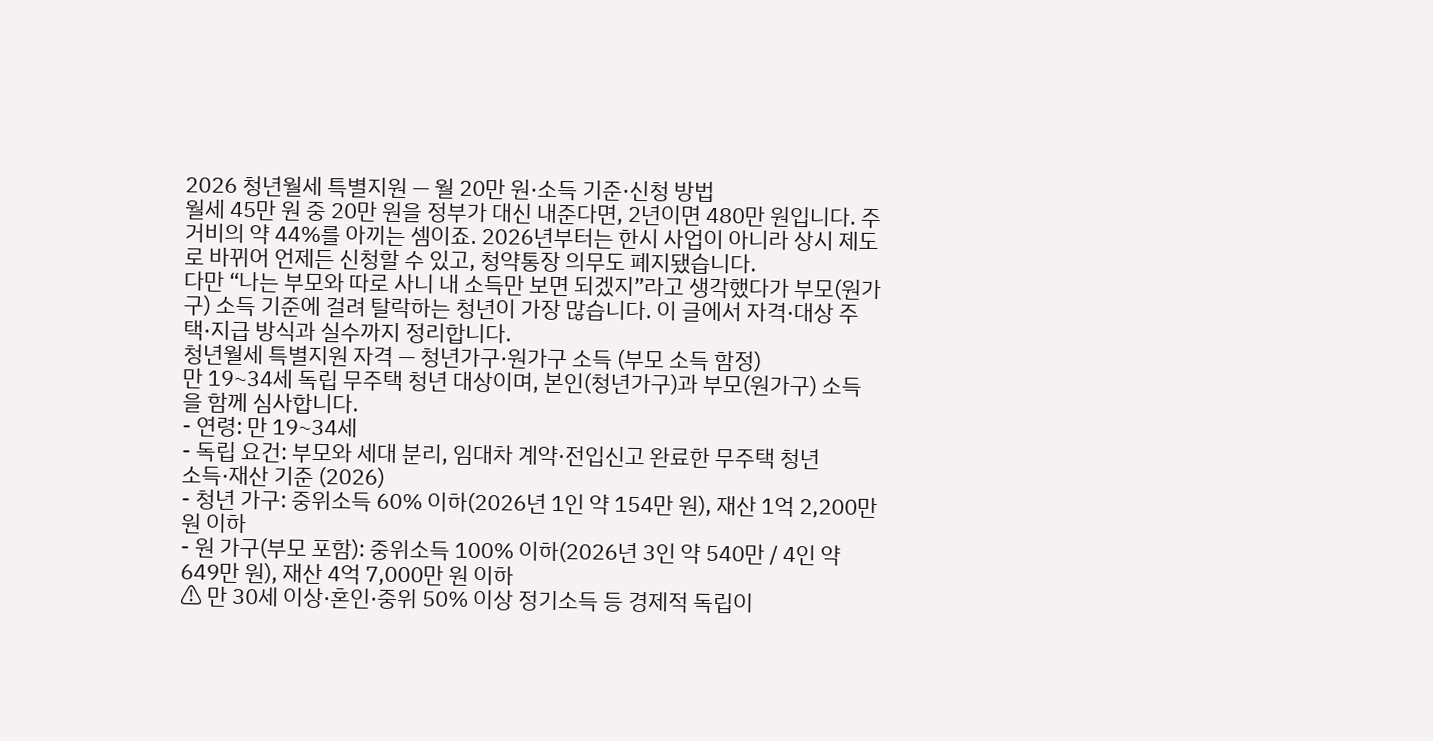2026 청년월세 특별지원 — 월 20만 원·소득 기준·신청 방법
월세 45만 원 중 20만 원을 정부가 대신 내준다면, 2년이면 480만 원입니다. 주거비의 약 44%를 아끼는 셈이죠. 2026년부터는 한시 사업이 아니라 상시 제도로 바뀌어 언제든 신청할 수 있고, 청약통장 의무도 폐지됐습니다.
다만 “나는 부모와 따로 사니 내 소득만 보면 되겠지”라고 생각했다가 부모(원가구) 소득 기준에 걸려 탈락하는 청년이 가장 많습니다. 이 글에서 자격·대상 주택·지급 방식과 실수까지 정리합니다.
청년월세 특별지원 자격 — 청년가구·원가구 소득 (부모 소득 함정)
만 19~34세 독립 무주택 청년 대상이며, 본인(청년가구)과 부모(원가구) 소득을 함께 심사합니다.
- 연령: 만 19~34세
- 독립 요건: 부모와 세대 분리, 임대차 계약·전입신고 완료한 무주택 청년
소득·재산 기준 (2026)
- 청년 가구: 중위소득 60% 이하(2026년 1인 약 154만 원), 재산 1억 2,200만 원 이하
- 원 가구(부모 포함): 중위소득 100% 이하(2026년 3인 약 540만 / 4인 약 649만 원), 재산 4억 7,000만 원 이하
⚠ 만 30세 이상·혼인·중위 50% 이상 정기소득 등 경제적 독립이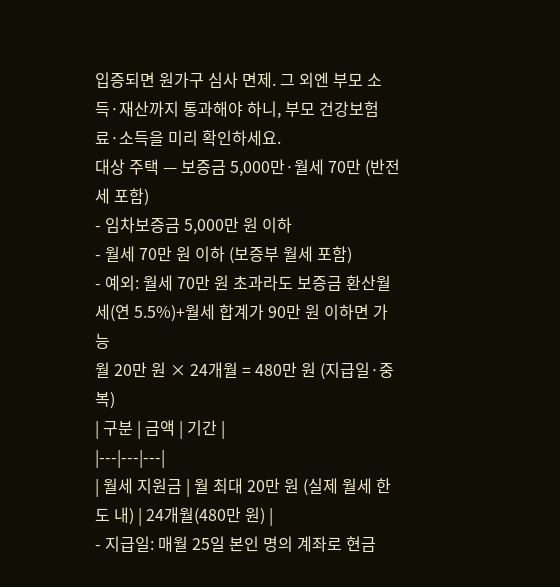입증되면 원가구 심사 면제. 그 외엔 부모 소득·재산까지 통과해야 하니, 부모 건강보험료·소득을 미리 확인하세요.
대상 주택 — 보증금 5,000만·월세 70만 (반전세 포함)
- 임차보증금 5,000만 원 이하
- 월세 70만 원 이하 (보증부 월세 포함)
- 예외: 월세 70만 원 초과라도 보증금 환산월세(연 5.5%)+월세 합계가 90만 원 이하면 가능
월 20만 원 × 24개월 = 480만 원 (지급일·중복)
| 구분 | 금액 | 기간 |
|---|---|---|
| 월세 지원금 | 월 최대 20만 원 (실제 월세 한도 내) | 24개월(480만 원) |
- 지급일: 매월 25일 본인 명의 계좌로 현금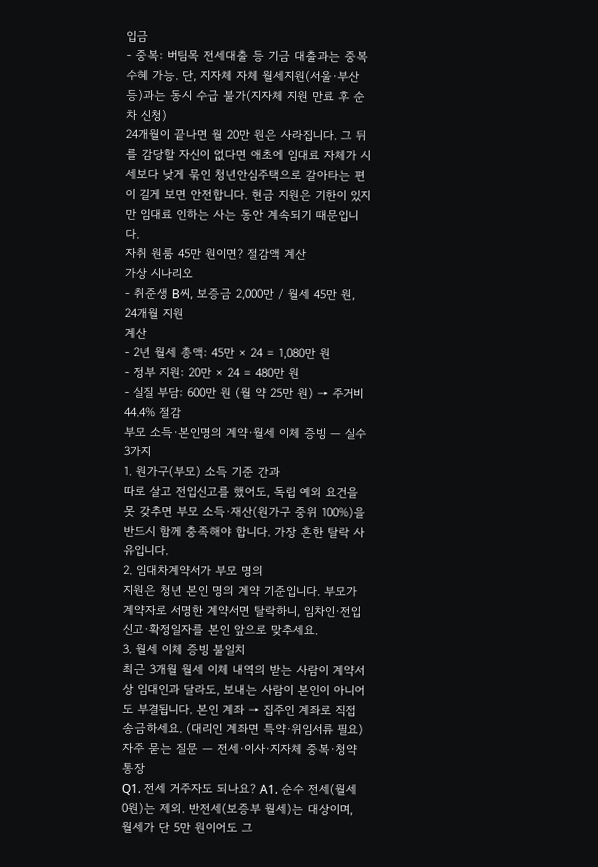입금
- 중복: 버팀목 전세대출 등 기금 대출과는 중복 수혜 가능. 단, 지자체 자체 월세지원(서울·부산 등)과는 동시 수급 불가(지자체 지원 만료 후 순차 신청)
24개월이 끝나면 월 20만 원은 사라집니다. 그 뒤를 감당할 자신이 없다면 애초에 임대료 자체가 시세보다 낮게 묶인 청년안심주택으로 갈아타는 편이 길게 보면 안전합니다. 현금 지원은 기한이 있지만 임대료 인하는 사는 동안 계속되기 때문입니다.
자취 원룸 45만 원이면? 절감액 계산
가상 시나리오
- 취준생 B씨, 보증금 2,000만 / 월세 45만 원, 24개월 지원
계산
- 2년 월세 총액: 45만 × 24 = 1,080만 원
- 정부 지원: 20만 × 24 = 480만 원
- 실질 부담: 600만 원 (월 약 25만 원) → 주거비 44.4% 절감
부모 소득·본인명의 계약·월세 이체 증빙 — 실수 3가지
1. 원가구(부모) 소득 기준 간과
따로 살고 전입신고를 했어도, 독립 예외 요건을 못 갖추면 부모 소득·재산(원가구 중위 100%)을 반드시 함께 충족해야 합니다. 가장 흔한 탈락 사유입니다.
2. 임대차계약서가 부모 명의
지원은 청년 본인 명의 계약 기준입니다. 부모가 계약자로 서명한 계약서면 탈락하니, 임차인·전입신고·확정일자를 본인 앞으로 맞추세요.
3. 월세 이체 증빙 불일치
최근 3개월 월세 이체 내역의 받는 사람이 계약서상 임대인과 달라도, 보내는 사람이 본인이 아니어도 부결됩니다. 본인 계좌 → 집주인 계좌로 직접 송금하세요. (대리인 계좌면 특약·위임서류 필요)
자주 묻는 질문 — 전세·이사·지자체 중복·청약통장
Q1. 전세 거주자도 되나요? A1. 순수 전세(월세 0원)는 제외. 반전세(보증부 월세)는 대상이며, 월세가 단 5만 원이어도 그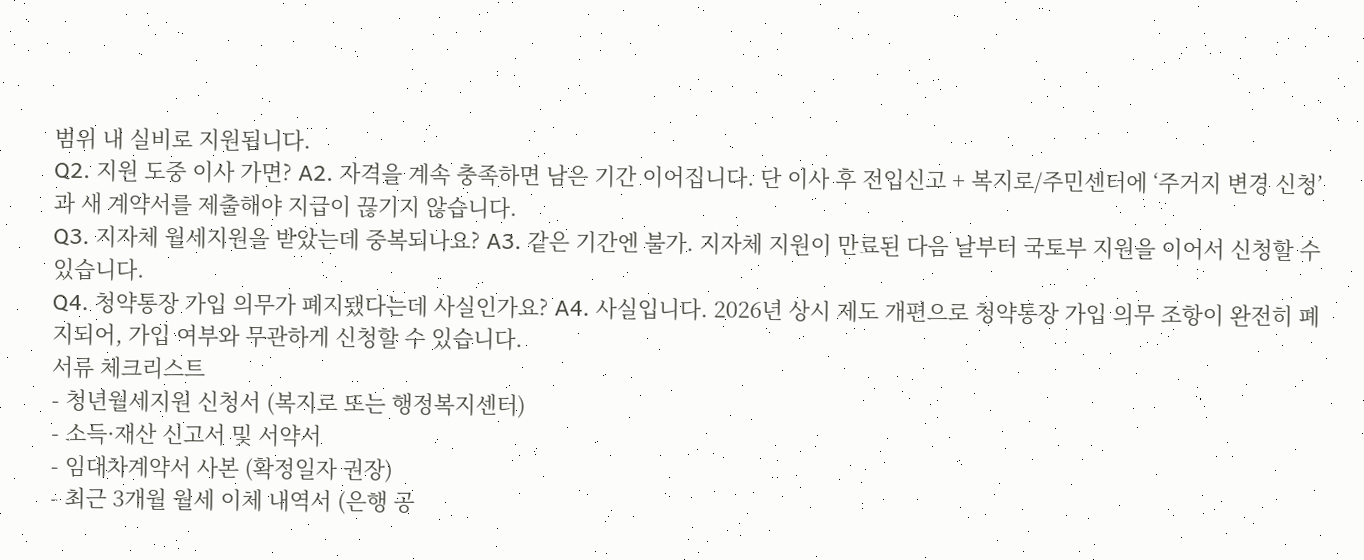범위 내 실비로 지원됩니다.
Q2. 지원 도중 이사 가면? A2. 자격을 계속 충족하면 남은 기간 이어집니다. 단 이사 후 전입신고 + 복지로/주민센터에 ‘주거지 변경 신청’과 새 계약서를 제출해야 지급이 끊기지 않습니다.
Q3. 지자체 월세지원을 받았는데 중복되나요? A3. 같은 기간엔 불가. 지자체 지원이 만료된 다음 날부터 국토부 지원을 이어서 신청할 수 있습니다.
Q4. 청약통장 가입 의무가 폐지됐다는데 사실인가요? A4. 사실입니다. 2026년 상시 제도 개편으로 청약통장 가입 의무 조항이 완전히 폐지되어, 가입 여부와 무관하게 신청할 수 있습니다.
서류 체크리스트
- 청년월세지원 신청서 (복지로 또는 행정복지센터)
- 소득·재산 신고서 및 서약서
- 임대차계약서 사본 (확정일자 권장)
- 최근 3개월 월세 이체 내역서 (은행 공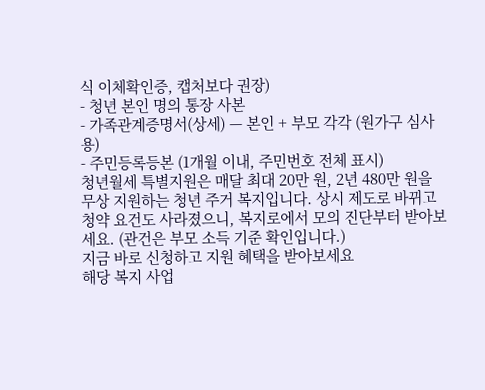식 이체확인증, 캡처보다 권장)
- 청년 본인 명의 통장 사본
- 가족관계증명서(상세) — 본인 + 부모 각각 (원가구 심사용)
- 주민등록등본 (1개월 이내, 주민번호 전체 표시)
청년월세 특별지원은 매달 최대 20만 원, 2년 480만 원을 무상 지원하는 청년 주거 복지입니다. 상시 제도로 바뀌고 청약 요건도 사라졌으니, 복지로에서 모의 진단부터 받아보세요. (관건은 부모 소득 기준 확인입니다.)
지금 바로 신청하고 지원 혜택을 받아보세요
해당 복지 사업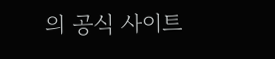의 공식 사이트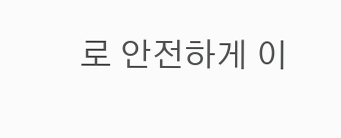로 안전하게 이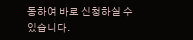동하여 바로 신청하실 수 있습니다.